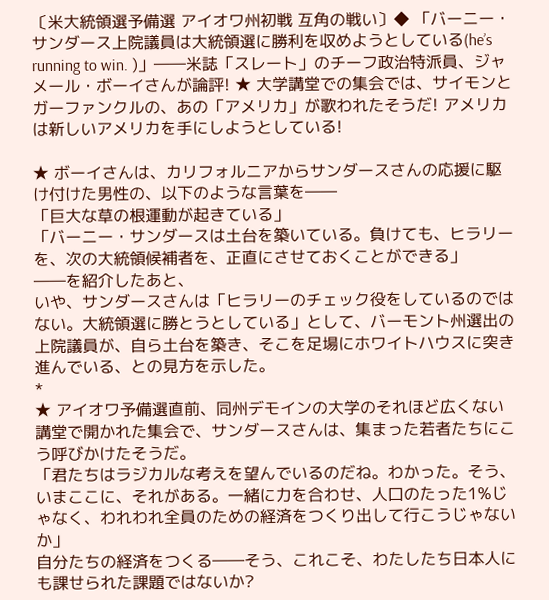〔米大統領選予備選 アイオワ州初戦 互角の戦い〕◆ 「バーニー・サンダース上院議員は大統領選に勝利を収めようとしている(he’s running to win. )」――米誌「スレート」のチーフ政治特派員、ジャメール・ボーイさんが論評! ★ 大学講堂での集会では、サイモンとガーファンクルの、あの「アメリカ」が歌われたそうだ! アメリカは新しいアメリカを手にしようとしている!

★ ボーイさんは、カリフォルニアからサンダースさんの応援に駆け付けた男性の、以下のような言葉を――
「巨大な草の根運動が起きている」
「バーニー・サンダースは土台を築いている。負けても、ヒラリーを、次の大統領候補者を、正直にさせておくことができる」
――を紹介したあと、
いや、サンダースさんは「ヒラリーのチェック役をしているのではない。大統領選に勝とうとしている」として、バーモント州選出の上院議員が、自ら土台を築き、そこを足場にホワイトハウスに突き進んでいる、との見方を示した。
*
★ アイオワ予備選直前、同州デモインの大学のそれほど広くない講堂で開かれた集会で、サンダースさんは、集まった若者たちにこう呼びかけたそうだ。
「君たちはラジカルな考えを望んでいるのだね。わかった。そう、いまここに、それがある。一緒に力を合わせ、人口のたった1%じゃなく、われわれ全員のための経済をつくり出して行こうじゃないか」
自分たちの経済をつくる――そう、これこそ、わたしたち日本人にも課せられた課題ではないか?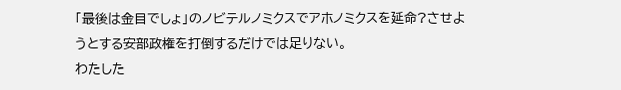「最後は金目でしょ」のノビテルノミクスでアホノミクスを延命?させようとする安部政権を打倒するだけでは足りない。
わたした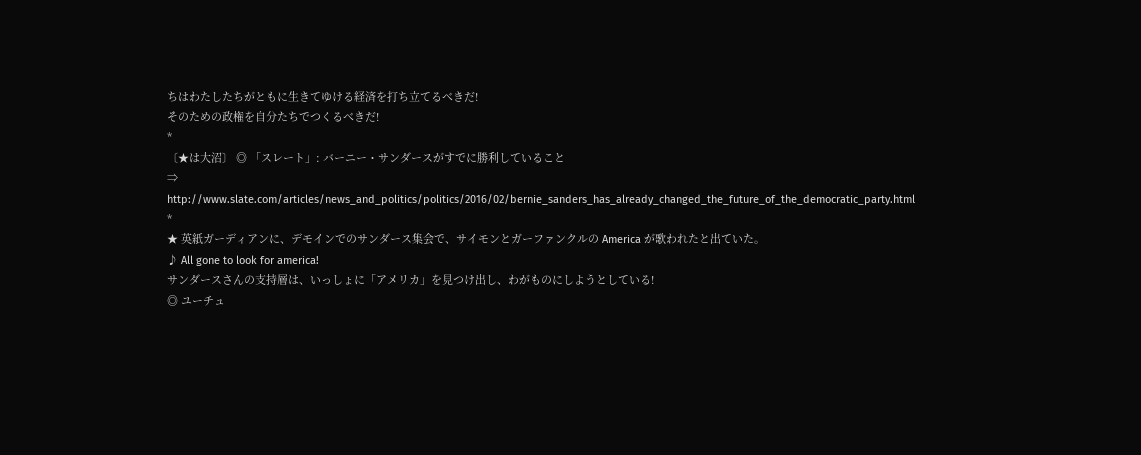ちはわたしたちがともに生きてゆける経済を打ち立てるべきだ!
そのための政権を自分たちでつくるべきだ!
*
〔★は大沼〕 ◎ 「スレート」: バーニー・サンダースがすでに勝利していること
⇒ http://www.slate.com/articles/news_and_politics/politics/2016/02/bernie_sanders_has_already_changed_the_future_of_the_democratic_party.html
*
★ 英紙ガーディアンに、デモインでのサンダース集会で、サイモンとガーファンクルの America が歌われたと出ていた。
♪ All gone to look for america!
サンダースさんの支持層は、いっしょに「アメリカ」を見つけ出し、わがものにしようとしている!
◎ ユーチュ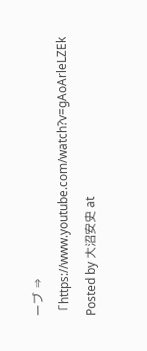ーブ ⇒ 「https://www.youtube.com/watch?v=gAoArleLZEk
Posted by 大沼安史 at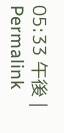05:33 午後 | Permalink